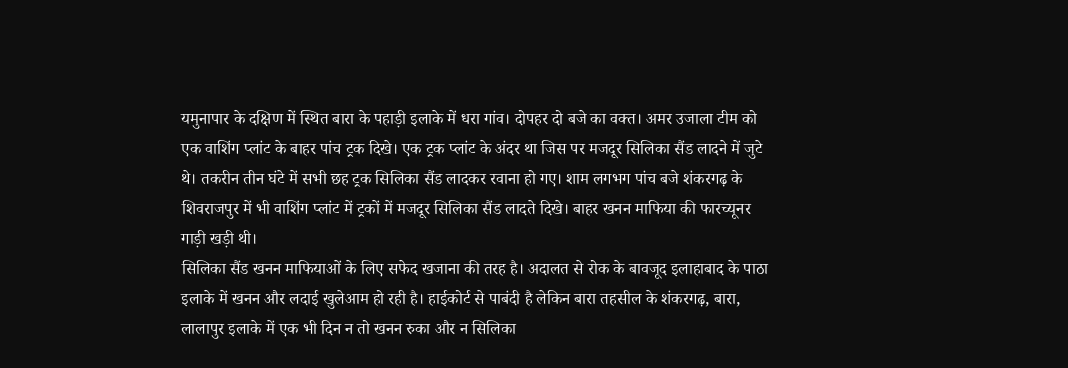यमुनापार के दक्षिण में स्थित बारा के पहाड़ी इलाके में धरा गांव। दोपहर दो बजे का वक्त। अमर उजाला टीम को एक वाशिंग प्लांट के बाहर पांच ट्रक दिखे। एक ट्रक प्लांट के अंदर था जिस पर मजदूर सिलिका सैंड लादने में जुटे थे। तकरीन तीन घंटे में सभी छह ट्रक सिलिका सैंड लादकर रवाना हो गए। शाम लगभग पांच बजे शंकरगढ़ के शिवराजपुर में भी वाशिंग प्लांट में ट्रकों में मजदूर सिलिका सैंड लादते दिखे। बाहर खनन माफिया की फारच्यूनर गाड़ी खड़ी थी।
सिलिका सैंड खनन माफियाओं के लिए सफेद खजाना की तरह है। अदालत से रोक के बावजूद इलाहाबाद के पाठा इलाके में खनन और लदाई खुलेआम हो रही है। हाईकोर्ट से पाबंदी है लेकिन बारा तहसील के शंकरगढ़, बारा, लालापुर इलाके में एक भी दिन न तो खनन रुका और न सिलिका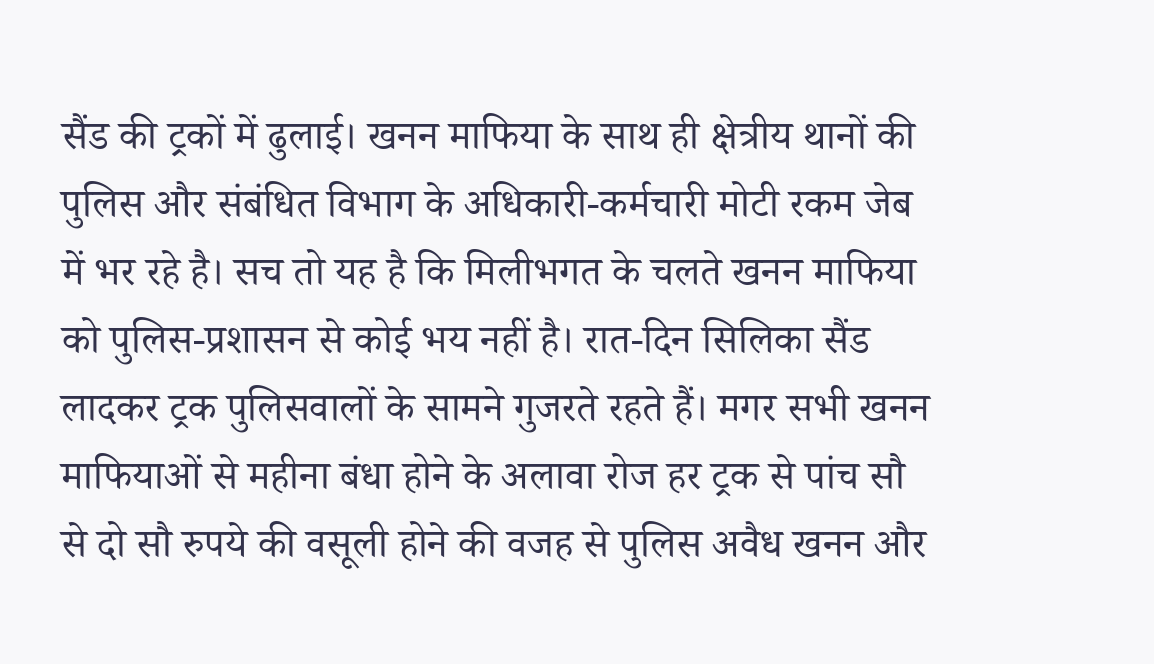सैंड की ट्रकों में ढुलाई। खनन माफिया के साथ ही क्षेत्रीय थानों की पुलिस और संबंधित विभाग के अधिकारी-कर्मचारी मोटी रकम जेब में भर रहे है। सच तो यह है कि मिलीभगत के चलते खनन माफिया को पुलिस-प्रशासन से कोई भय नहीं है। रात-दिन सिलिका सैंड लादकर ट्रक पुलिसवालों के सामने गुजरते रहते हैं। मगर सभी खनन माफियाओं से महीना बंधा होने के अलावा रोज हर ट्रक से पांच सौ से दो सौ रुपये की वसूली होने की वजह से पुलिस अवैध खनन और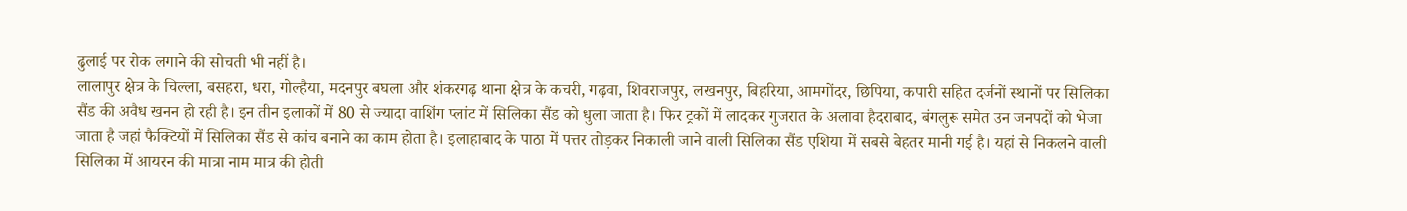ढुलाई पर रोक लगाने की सोचती भी नहीं है।
लालापुर क्षेत्र के चिल्ला, बसहरा, धरा, गोल्हैया, मदनपुर बघला और शंकरगढ़ थाना क्षेत्र के कचरी, गढ़वा, शिवराजपुर, लखनपुर, बिहरिया, आमगोंदर, छिपिया, कपारी सहित दर्जनों स्थानों पर सिलिका सैंड की अवैध खनन हो रही है। इन तीन इलाकों में 80 से ज्यादा वाशिंग प्लांट में सिलिका सैंड को धुला जाता है। फिर ट्रकों में लादकर गुजरात के अलावा हैदराबाद, बंगलुरू समेत उन जनपदों को भेजा जाता है जहां फैक्टियों में सिलिका सैंड से कांच बनाने का काम होता है। इलाहाबाद के पाठा में पत्तर तोड़कर निकाली जाने वाली सिलिका सैंड एशिया में सबसे बेहतर मानी गई है। यहां से निकलने वाली सिलिका में आयरन की मात्रा नाम मात्र की होती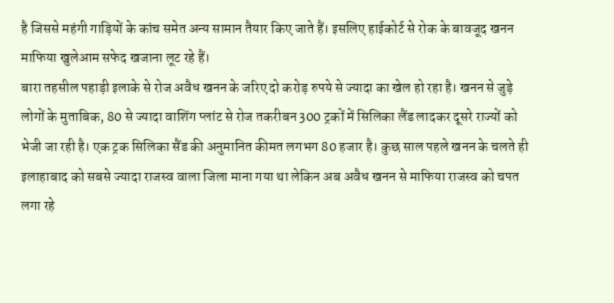है जिससे महंगी गाड़ियों के कांच समेत अन्य सामान तैयार किए जाते हैं। इसलिए हाईकोर्ट से रोक के बावजूद खनन माफिया खुलेआम सफेद खजाना लूट रहे हैं।
बारा तहसील पहाड़ी इलाके से रोज अवैध खनन के जरिए दो करोड़ रुपये से ज्यादा का खेल हो रहा है। खनन से जुड़े लोगों के मुताबिक, 80 से ज्यादा वाशिंग प्लांट से रोज तकरीबन 300 ट्रकों में सिलिका लैंड लादकर दूसरे राज्यों को भेजी जा रही है। एक ट्रक सिलिका सैंड की अनुमानित कीमत लगभग 80 हजार है। कुछ साल पहले खनन के चलते ही इलाहाबाद को सबसे ज्यादा राजस्व वाला जिला माना गया था लेकिन अब अवैध खनन से माफिया राजस्व को चपत लगा रहे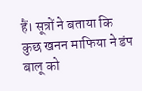हैं। सूत्रों ने बताया कि कुछ खनन माफिया ने डंप बालू को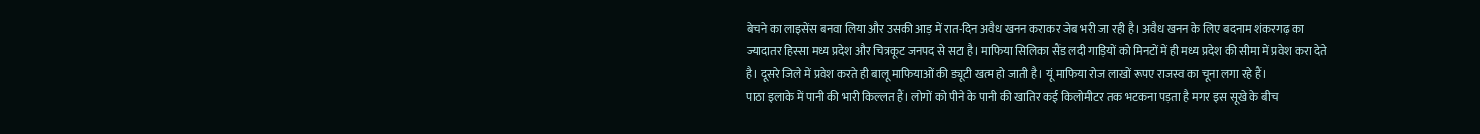बेचने का लाइसेंस बनवा लिया और उसकी आड़ में रात-दिन अवैध खनन कराकर जेब भरी जा रही है। अवैध खनन के लिए बदनाम शंकरगढ़ का ज्यादातर हिस्सा मध्य प्रदेश और चित्रकूट जनपद से सटा है। माफिया सिलिका सैंड लदी गाड़ियों को मिनटों में ही मध्य प्रदेश की सीमा में प्रवेश करा देते है। दूसरे जिले में प्रवेश करते ही बालू माफियाओं की ड्यूटी खत्म हो जाती है। यूं माफिया रोज लाखों रूपए राजस्व का चूना लगा रहे हैं।
पाठा इलाके में पानी की भारी किल्लत हैं। लोगों को पीने के पानी की खातिर कई किलोमीटर तक भटकना पड़ता है मगर इस सूखे के बीच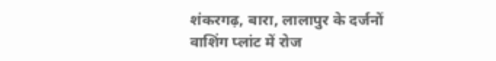शंकरगढ़, बारा, लालापुर के दर्जनों वाशिंग प्लांट में रोज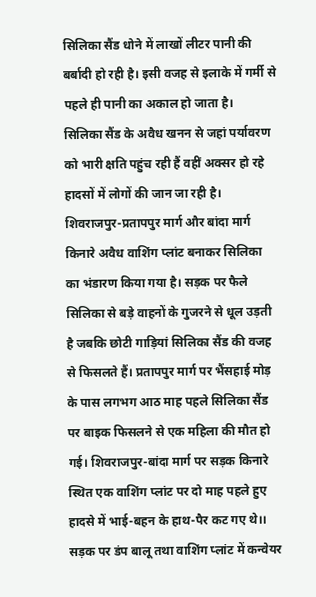सिलिका सैंड धोने में लाखों लीटर पानी की बर्बादी हो रही है। इसी वजह से इलाके में गर्मी से पहले ही पानी का अकाल हो जाता है।
सिलिका सैंड के अवैध खनन से जहां पर्यावरण को भारी क्षति पहुंच रही हैं वहीं अक्सर हो रहे हादसों में लोगों की जान जा रही है। शिवराजपुर-प्रतापपुर मार्ग और बांदा मार्ग किनारे अवैध वाशिंग प्लांट बनाकर सिलिका का भंडारण किया गया है। सड़क पर फैले सिलिका से बड़े वाहनों के गुजरने से धूल उड़ती है जबकि छोटी गाड़ियां सिलिका सैंड की वजह से फिसलते हैं। प्रतापपुर मार्ग पर भैंसहाई मोड़ के पास लगभग आठ माह पहले सिलिका सैंड पर बाइक फिसलने से एक महिला की मौत हो गई। शिवराजपुर-बांदा मार्ग पर सड़क किनारे स्थित एक वाशिंग प्लांट पर दो माह पहले हुए हादसे में भाई-बहन के हाथ-पैर कट गए थे।। सड़क पर डंप बालू तथा वाशिंग प्लांट में कन्वेयर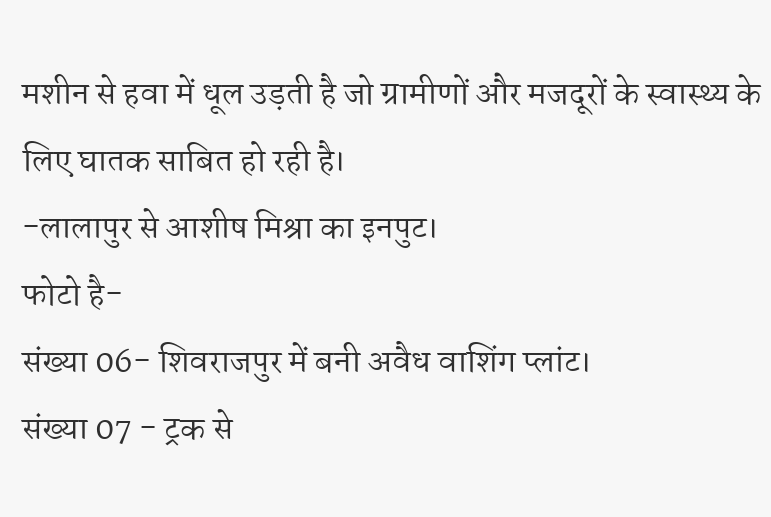मशीन से हवा में धूल उड़ती है जो ग्रामीणों और मजदूरों के स्वास्थ्य के लिए घातक साबित हो रही है।
-लालापुर से आशीष मिश्रा का इनपुट।
फोटो है-
संख्या 06- शिवराजपुर में बनी अवैध वाशिंग प्लांट।
संख्या 07 - ट्रक से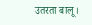उतरता बालू।